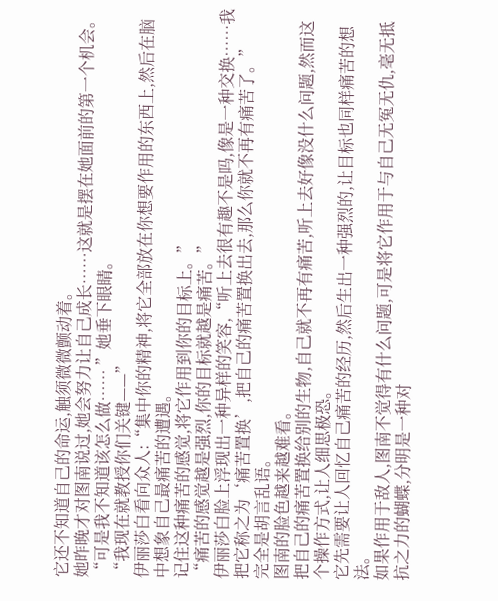它还不知道自己的命运,触须微微颤动着。
她昨晚才对图南说过,她会努力让自己成长……这就是摆在她面前的第一个机会。
“可是我不知道该怎么做…… ”她垂下眼睛。
“我现在就教授你们关键——”
伊丽莎白看向众人:“集中你的精神,将它全部放在你想要作用的东西上,然后在脑中想象自己最痛苦的遭遇。
记住这种痛苦的感觉,将它作用到你的目标上。”
“痛苦的感觉越是强烈,你的目标就越是痛苦。”
伊丽莎白脸上浮现出一种异样的笑容,“听上去很有趣不是吗,像是一种交换……我把它称之为‘痛苦置换’,把自己的痛苦置换出去,那么你就不再有痛苦了。”
完全是胡言乱语。
图南的脸色越来越难看。
把自己的痛苦置换给别的生物,自己就不再有痛苦,听上去好像没什么问题,然而这个操作方式,让人细思极恐。
它先需要让人回忆自己痛苦的经历,然后生出一种强烈的,让目标也同样痛苦的想法。
如果作用于敌人,图南不觉得有什么问题,可是将它作用于与自己无冤无仇,毫无抵抗之力的蝴蝶,分明是一种对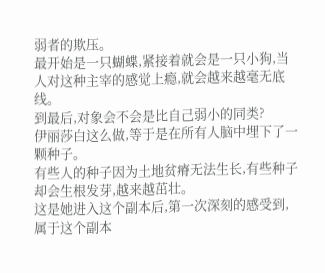弱者的欺压。
最开始是一只蝴蝶,紧接着就会是一只小狗,当人对这种主宰的感觉上瘾,就会越来越毫无底线。
到最后,对象会不会是比自己弱小的同类?
伊丽莎白这么做,等于是在所有人脑中埋下了一颗种子。
有些人的种子因为土地贫瘠无法生长,有些种子却会生根发芽,越来越茁壮。
这是她进入这个副本后,第一次深刻的感受到,属于这个副本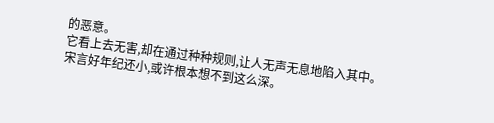的恶意。
它看上去无害,却在通过种种规则,让人无声无息地陷入其中。
宋言好年纪还小,或许根本想不到这么深。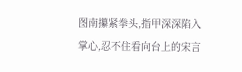图南攥紧拳头,指甲深深陷入掌心,忍不住看向台上的宋言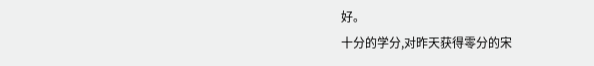好。
十分的学分,对昨天获得零分的宋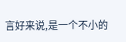言好来说,是一个不小的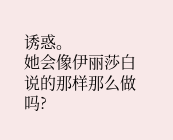诱惑。
她会像伊丽莎白说的那样那么做吗?